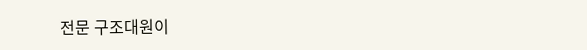전문 구조대원이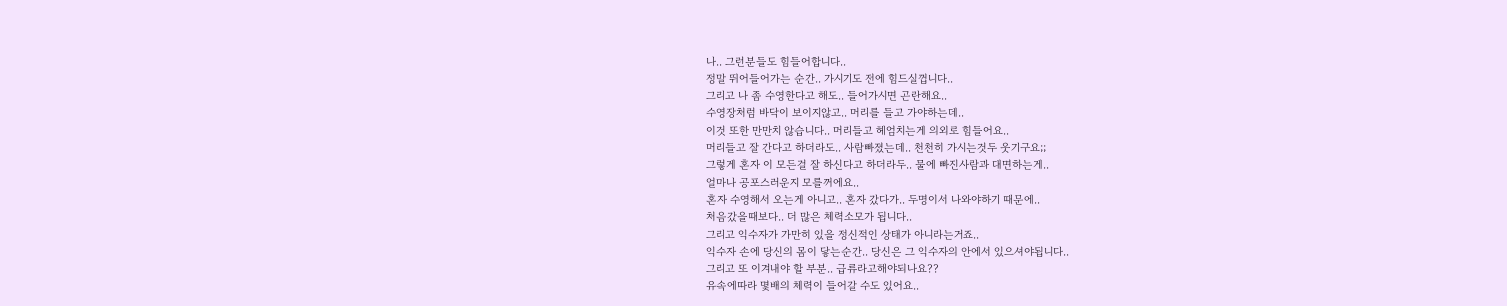나.. 그런분들도 힘들어합니다..
정말 뛰어들어가는 순간.. 가시기도 전에 힘드실껍니다..
그리고 나 좀 수영한다고 해도.. 들어가시면 곤란해요..
수영장처럼 바닥이 보이지않고.. 머리를 들고 가야하는데..
이것 또한 만만치 않습니다.. 머리들고 헤엄치는게 의외로 힘들어요..
머리들고 잘 간다고 하더라도.. 사람빠졌는데.. 천천히 가시는것두 웃기구요;;
그렇게 혼자 이 모든걸 잘 하신다고 하더라두.. 물에 빠진사람과 대면하는게..
얼마나 공포스러운지 모를꺼에요..
혼자 수영해서 오는게 아니고.. 혼자 갔다가.. 두명이서 나와야하기 때문에..
처음갔을때보다.. 더 많은 체력소모가 됩니다..
그리고 익수자가 가만히 있을 정신적인 상태가 아니라는거죠..
익수자 손에 당신의 몸이 닿는순간.. 당신은 그 익수자의 안에서 있으셔야됩니다..
그리고 또 이겨내야 할 부분.. 급류라고해야되나요??
유속에따라 몇배의 체력이 들어갈 수도 있어요..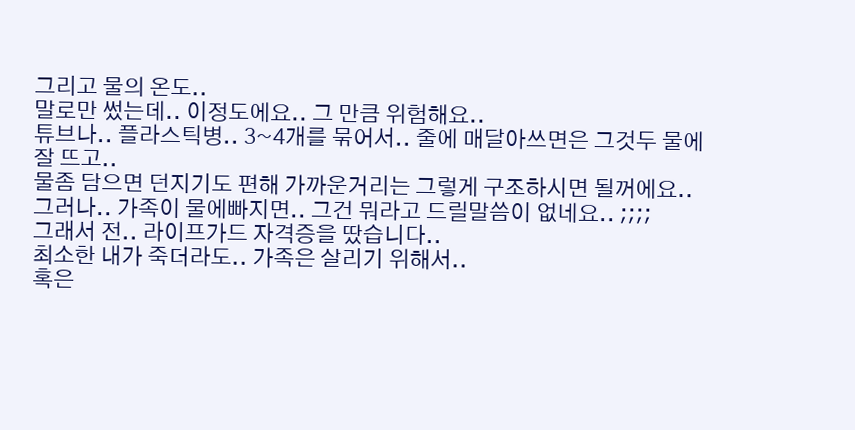그리고 물의 온도..
말로만 썼는데.. 이정도에요.. 그 만큼 위험해요..
튜브나.. 플라스틱병.. 3~4개를 묶어서.. 줄에 매달아쓰면은 그것두 물에 잘 뜨고..
물좀 담으면 던지기도 편해 가까운거리는 그렇게 구조하시면 될꺼에요..
그러나.. 가족이 물에빠지면.. 그건 뭐라고 드릴말씀이 없네요.. ;;;;
그래서 전.. 라이프가드 자격증을 땄습니다..
최소한 내가 죽더라도.. 가족은 살리기 위해서..
혹은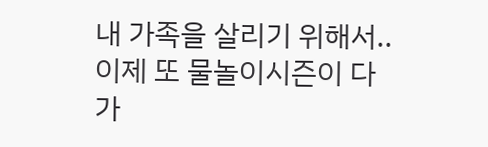내 가족을 살리기 위해서..
이제 또 물놀이시즌이 다가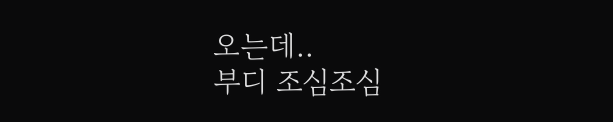오는데..
부디 조심조심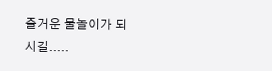즐거운 물놀이가 되시길.....